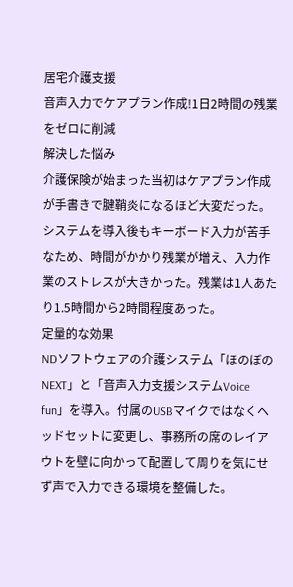居宅介護支援
音声入力でケアプラン作成!1日2時間の残業をゼロに削減
解決した悩み
介護保険が始まった当初はケアプラン作成が手書きで腱鞘炎になるほど大変だった。システムを導入後もキーボード入力が苦手なため、時間がかかり残業が増え、入力作業のストレスが大きかった。残業は1人あたり1.5時間から2時間程度あった。
定量的な効果
NDソフトウェアの介護システム「ほのぼのNEXT」と「音声入力支援システムVoice fun」を導入。付属のUSBマイクではなくヘッドセットに変更し、事務所の席のレイアウトを壁に向かって配置して周りを気にせず声で入力できる環境を整備した。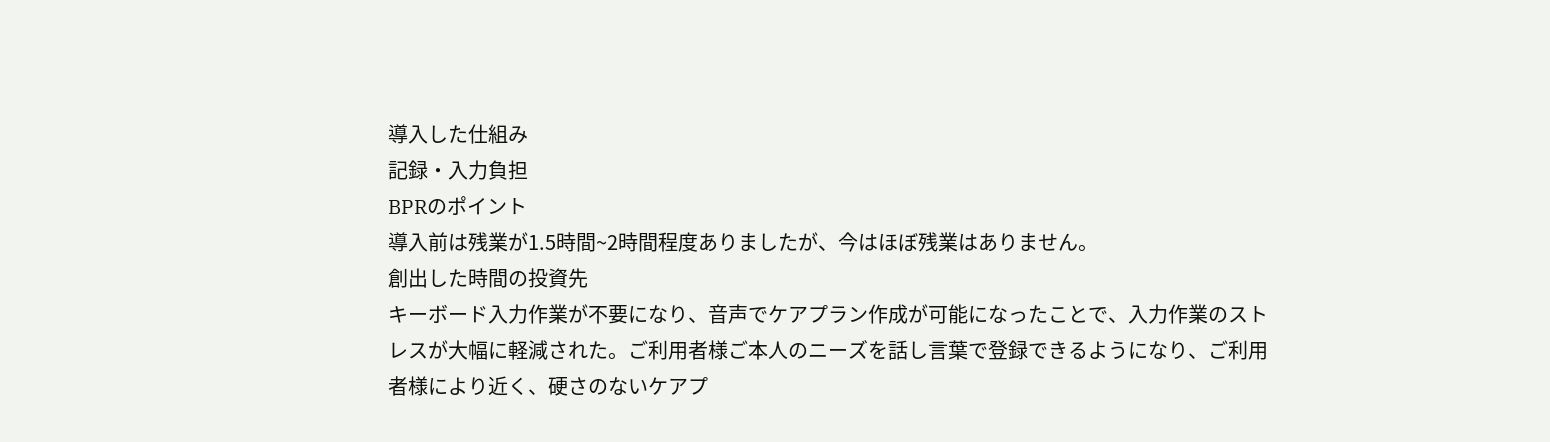導入した仕組み
記録・入力負担
BPRのポイント
導入前は残業が1.5時間~2時間程度ありましたが、今はほぼ残業はありません。
創出した時間の投資先
キーボード入力作業が不要になり、音声でケアプラン作成が可能になったことで、入力作業のストレスが大幅に軽減された。ご利用者様ご本人のニーズを話し言葉で登録できるようになり、ご利用者様により近く、硬さのないケアプ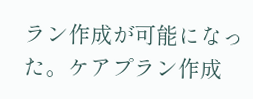ラン作成が可能になった。ケアプラン作成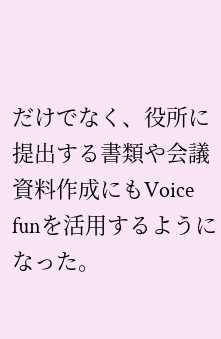だけでなく、役所に提出する書類や会議資料作成にもVoice funを活用するようになった。